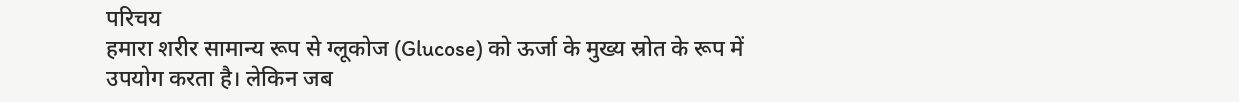परिचय
हमारा शरीर सामान्य रूप से ग्लूकोज (Glucose) को ऊर्जा के मुख्य स्रोत के रूप में उपयोग करता है। लेकिन जब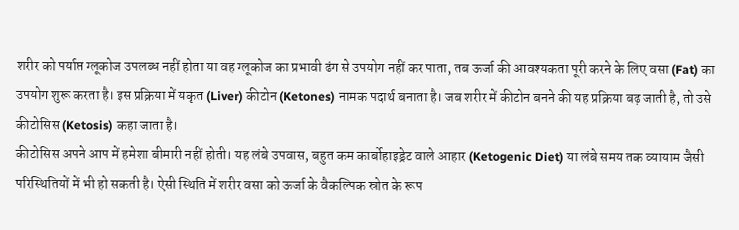शरीर को पर्याप्त ग्लूकोज उपलब्ध नहीं होता या वह ग्लूकोज का प्रभावी ढंग से उपयोग नहीं कर पाता, तब ऊर्जा की आवश्यकता पूरी करने के लिए वसा (Fat) का उपयोग शुरू करता है। इस प्रक्रिया में यकृत (Liver) कीटोन (Ketones) नामक पदार्थ बनाता है। जब शरीर में कीटोन बनने की यह प्रक्रिया बढ़ जाती है, तो उसे कीटोसिस (Ketosis) कहा जाता है।
कीटोसिस अपने आप में हमेशा बीमारी नहीं होती। यह लंबे उपवास, बहुत कम कार्बोहाइड्रेट वाले आहार (Ketogenic Diet) या लंबे समय तक व्यायाम जैसी परिस्थितियों में भी हो सकती है। ऐसी स्थिति में शरीर वसा को ऊर्जा के वैकल्पिक स्रोत के रूप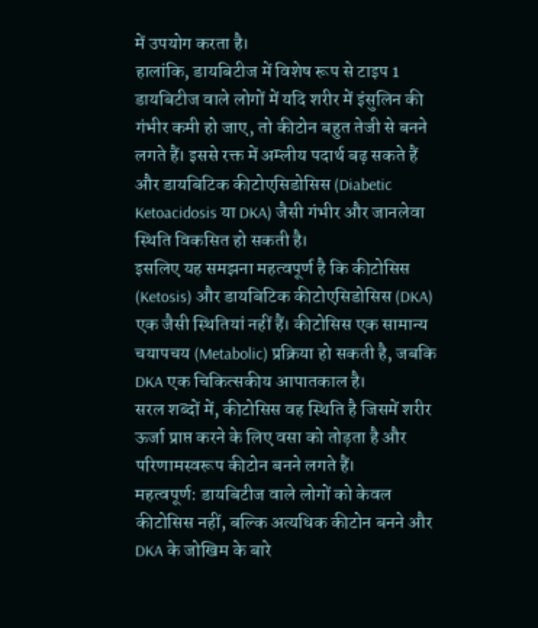में उपयोग करता है।
हालांकि, डायबिटीज में विशेष रूप से टाइप 1 डायबिटीज वाले लोगों में यदि शरीर में इंसुलिन की गंभीर कमी हो जाए, तो कीटोन बहुत तेजी से बनने लगते हैं। इससे रक्त में अम्लीय पदार्थ बढ़ सकते हैं और डायबिटिक कीटोएसिडोसिस (Diabetic Ketoacidosis या DKA) जैसी गंभीर और जानलेवा स्थिति विकसित हो सकती है।
इसलिए यह समझना महत्वपूर्ण है कि कीटोसिस (Ketosis) और डायबिटिक कीटोएसिडोसिस (DKA) एक जैसी स्थितियां नहीं हैं। कीटोसिस एक सामान्य चयापचय (Metabolic) प्रक्रिया हो सकती है, जबकि DKA एक चिकित्सकीय आपातकाल है।
सरल शब्दों में, कीटोसिस वह स्थिति है जिसमें शरीर ऊर्जा प्राप्त करने के लिए वसा को तोड़ता है और परिणामस्वरूप कीटोन बनने लगते हैं।
महत्वपूर्ण: डायबिटीज वाले लोगों को केवल कीटोसिस नहीं, बल्कि अत्यधिक कीटोन बनने और DKA के जोखिम के बारे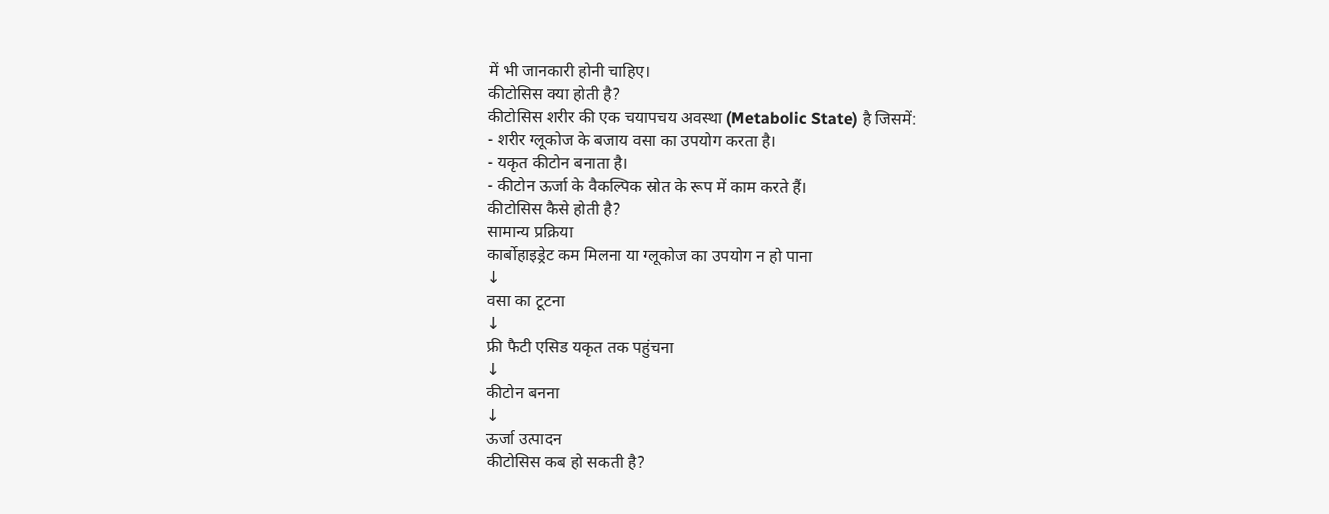में भी जानकारी होनी चाहिए।
कीटोसिस क्या होती है?
कीटोसिस शरीर की एक चयापचय अवस्था (Metabolic State) है जिसमें:
- शरीर ग्लूकोज के बजाय वसा का उपयोग करता है।
- यकृत कीटोन बनाता है।
- कीटोन ऊर्जा के वैकल्पिक स्रोत के रूप में काम करते हैं।
कीटोसिस कैसे होती है?
सामान्य प्रक्रिया
कार्बोहाइड्रेट कम मिलना या ग्लूकोज का उपयोग न हो पाना
↓
वसा का टूटना
↓
फ्री फैटी एसिड यकृत तक पहुंचना
↓
कीटोन बनना
↓
ऊर्जा उत्पादन
कीटोसिस कब हो सकती है?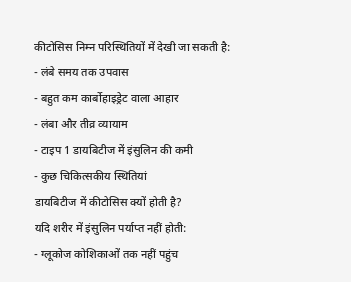कीटोसिस निम्न परिस्थितियों में देखी जा सकती है:
- लंबे समय तक उपवास
- बहुत कम कार्बोहाइड्रेट वाला आहार
- लंबा और तीव्र व्यायाम
- टाइप 1 डायबिटीज में इंसुलिन की कमी
- कुछ चिकित्सकीय स्थितियां
डायबिटीज में कीटोसिस क्यों होती है?
यदि शरीर में इंसुलिन पर्याप्त नहीं होती:
- ग्लूकोज कोशिकाओं तक नहीं पहुंच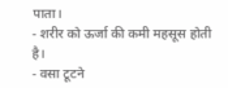पाता।
- शरीर को ऊर्जा की कमी महसूस होती है।
- वसा टूटने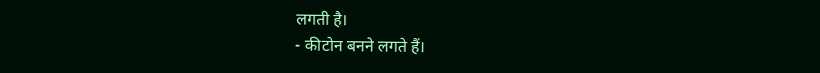लगती है।
- कीटोन बनने लगते हैं।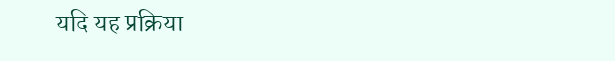यदि यह प्रक्रिया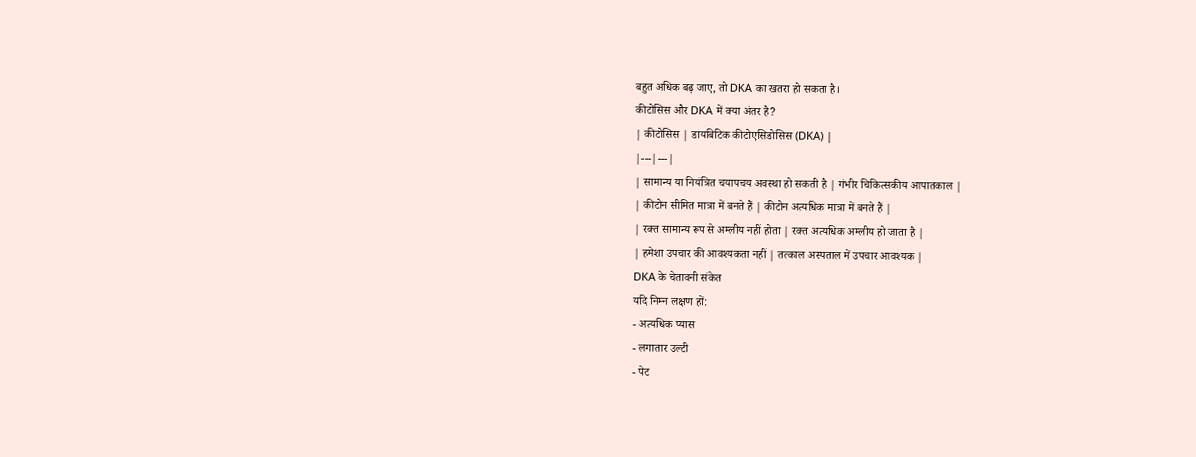बहुत अधिक बढ़ जाए, तो DKA का खतरा हो सकता है।
कीटोसिस और DKA में क्या अंतर है?
| कीटोसिस | डायबिटिक कीटोएसिडोसिस (DKA) |
|---|---|
| सामान्य या नियंत्रित चयापचय अवस्था हो सकती है | गंभीर चिकित्सकीय आपातकाल |
| कीटोन सीमित मात्रा में बनते हैं | कीटोन अत्यधिक मात्रा में बनते हैं |
| रक्त सामान्य रूप से अम्लीय नहीं होता | रक्त अत्यधिक अम्लीय हो जाता है |
| हमेशा उपचार की आवश्यकता नहीं | तत्काल अस्पताल में उपचार आवश्यक |
DKA के चेतावनी संकेत
यदि निम्न लक्षण हों:
- अत्यधिक प्यास
- लगातार उल्टी
- पेट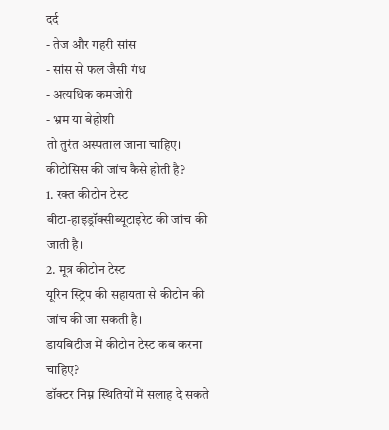दर्द
- तेज और गहरी सांस
- सांस से फल जैसी गंध
- अत्यधिक कमजोरी
- भ्रम या बेहोशी
तो तुरंत अस्पताल जाना चाहिए।
कीटोसिस की जांच कैसे होती है?
1. रक्त कीटोन टेस्ट
बीटा-हाइड्रॉक्सीब्यूटाइरेट की जांच की जाती है।
2. मूत्र कीटोन टेस्ट
यूरिन स्ट्रिप की सहायता से कीटोन की जांच की जा सकती है।
डायबिटीज में कीटोन टेस्ट कब करना चाहिए?
डॉक्टर निम्न स्थितियों में सलाह दे सकते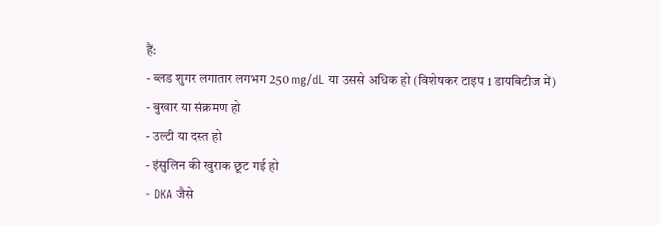हैं:
- ब्लड शुगर लगातार लगभग 250 mg/dL या उससे अधिक हो (विशेषकर टाइप 1 डायबिटीज में)
- बुखार या संक्रमण हो
- उल्टी या दस्त हो
- इंसुलिन की खुराक छूट गई हो
- DKA जैसे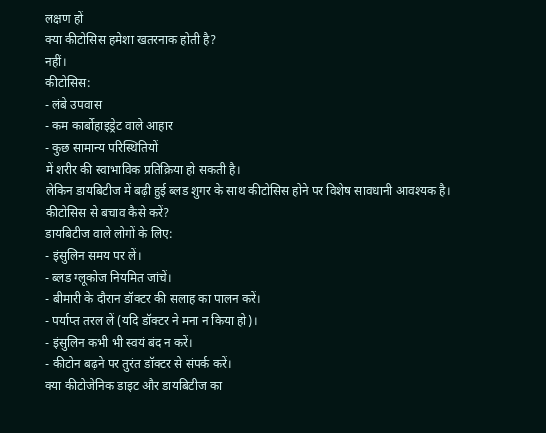लक्षण हों
क्या कीटोसिस हमेशा खतरनाक होती है?
नहीं।
कीटोसिस:
- लंबे उपवास
- कम कार्बोहाइड्रेट वाले आहार
- कुछ सामान्य परिस्थितियों
में शरीर की स्वाभाविक प्रतिक्रिया हो सकती है।
लेकिन डायबिटीज में बढ़ी हुई ब्लड शुगर के साथ कीटोसिस होने पर विशेष सावधानी आवश्यक है।
कीटोसिस से बचाव कैसे करें?
डायबिटीज वाले लोगों के लिए:
- इंसुलिन समय पर लें।
- ब्लड ग्लूकोज नियमित जांचें।
- बीमारी के दौरान डॉक्टर की सलाह का पालन करें।
- पर्याप्त तरल लें (यदि डॉक्टर ने मना न किया हो)।
- इंसुलिन कभी भी स्वयं बंद न करें।
- कीटोन बढ़ने पर तुरंत डॉक्टर से संपर्क करें।
क्या कीटोजेनिक डाइट और डायबिटीज का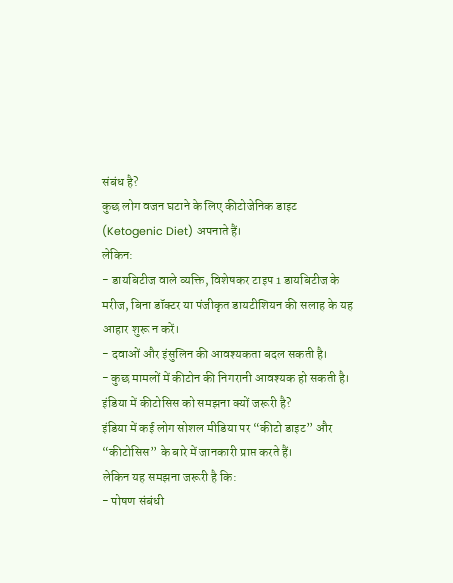संबंध है?
कुछ लोग वजन घटाने के लिए कीटोजेनिक डाइट (Ketogenic Diet) अपनाते हैं।
लेकिन:
- डायबिटीज वाले व्यक्ति, विशेषकर टाइप 1 डायबिटीज के मरीज, बिना डॉक्टर या पंजीकृत डायटीशियन की सलाह के यह आहार शुरू न करें।
- दवाओं और इंसुलिन की आवश्यकता बदल सकती है।
- कुछ मामलों में कीटोन की निगरानी आवश्यक हो सकती है।
इंडिया में कीटोसिस को समझना क्यों जरूरी है?
इंडिया में कई लोग सोशल मीडिया पर “कीटो डाइट” और “कीटोसिस” के बारे में जानकारी प्राप्त करते हैं।
लेकिन यह समझना जरूरी है कि:
- पोषण संबंधी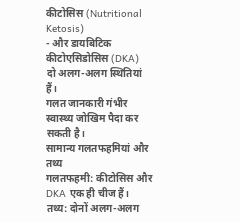कीटोसिस (Nutritional Ketosis)
- और डायबिटिक कीटोएसिडोसिस (DKA)
दो अलग-अलग स्थितियां हैं।
गलत जानकारी गंभीर स्वास्थ्य जोखिम पैदा कर सकती है।
सामान्य गलतफहमियां और तथ्य
गलतफहमी: कीटोसिस और DKA एक ही चीज हैं।
तथ्य: दोनों अलग-अलग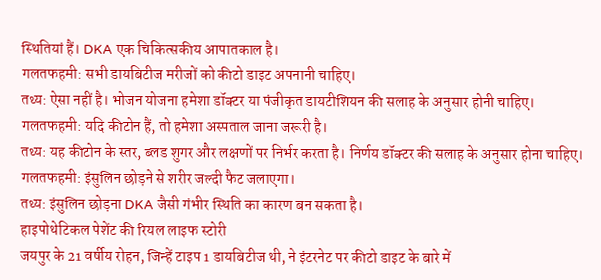स्थितियां हैं। DKA एक चिकित्सकीय आपातकाल है।
गलतफहमी: सभी डायबिटीज मरीजों को कीटो डाइट अपनानी चाहिए।
तथ्य: ऐसा नहीं है। भोजन योजना हमेशा डॉक्टर या पंजीकृत डायटीशियन की सलाह के अनुसार होनी चाहिए।
गलतफहमी: यदि कीटोन हैं, तो हमेशा अस्पताल जाना जरूरी है।
तथ्य: यह कीटोन के स्तर, ब्लड शुगर और लक्षणों पर निर्भर करता है। निर्णय डॉक्टर की सलाह के अनुसार होना चाहिए।
गलतफहमी: इंसुलिन छोड़ने से शरीर जल्दी फैट जलाएगा।
तथ्य: इंसुलिन छोड़ना DKA जैसी गंभीर स्थिति का कारण बन सकता है।
हाइपोथेटिकल पेशेंट की रियल लाइफ स्टोरी
जयपुर के 21 वर्षीय रोहन, जिन्हें टाइप 1 डायबिटीज थी, ने इंटरनेट पर कीटो डाइट के बारे में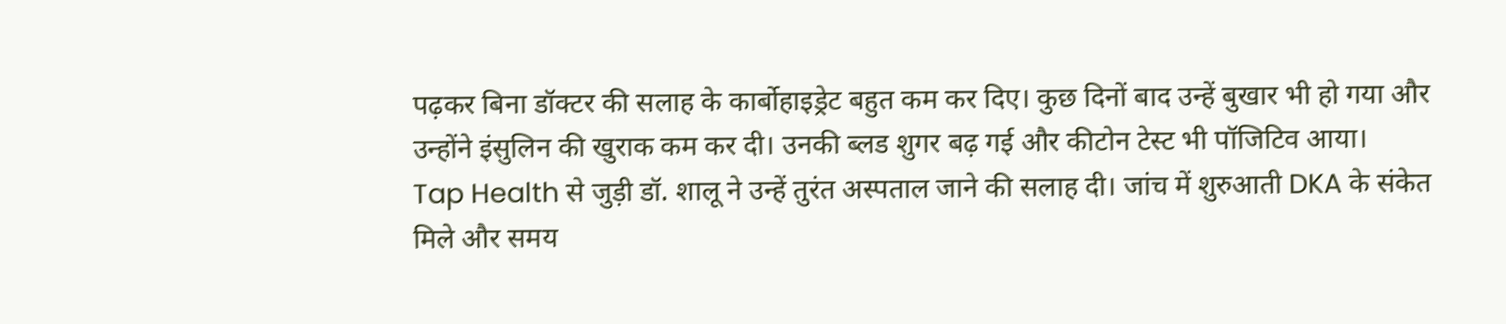पढ़कर बिना डॉक्टर की सलाह के कार्बोहाइड्रेट बहुत कम कर दिए। कुछ दिनों बाद उन्हें बुखार भी हो गया और उन्होंने इंसुलिन की खुराक कम कर दी। उनकी ब्लड शुगर बढ़ गई और कीटोन टेस्ट भी पॉजिटिव आया।
Tap Health से जुड़ी डॉ. शालू ने उन्हें तुरंत अस्पताल जाने की सलाह दी। जांच में शुरुआती DKA के संकेत मिले और समय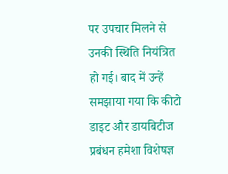पर उपचार मिलने से उनकी स्थिति नियंत्रित हो गई। बाद में उन्हें समझाया गया कि कीटो डाइट और डायबिटीज प्रबंधन हमेशा विशेषज्ञ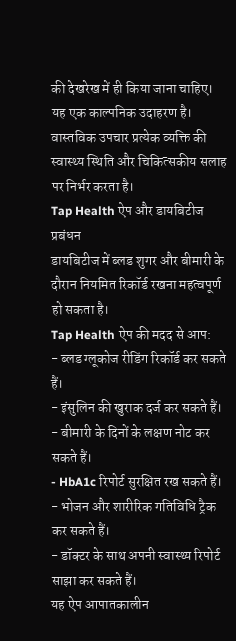की देखरेख में ही किया जाना चाहिए।
यह एक काल्पनिक उदाहरण है। वास्तविक उपचार प्रत्येक व्यक्ति की स्वास्थ्य स्थिति और चिकित्सकीय सलाह पर निर्भर करता है।
Tap Health ऐप और डायबिटीज प्रबंधन
डायबिटीज में ब्लड शुगर और बीमारी के दौरान नियमित रिकॉर्ड रखना महत्वपूर्ण हो सकता है।
Tap Health ऐप की मदद से आप:
- ब्लड ग्लूकोज रीडिंग रिकॉर्ड कर सकते हैं।
- इंसुलिन की खुराक दर्ज कर सकते हैं।
- बीमारी के दिनों के लक्षण नोट कर सकते हैं।
- HbA1c रिपोर्ट सुरक्षित रख सकते हैं।
- भोजन और शारीरिक गतिविधि ट्रैक कर सकते हैं।
- डॉक्टर के साथ अपनी स्वास्थ्य रिपोर्ट साझा कर सकते हैं।
यह ऐप आपातकालीन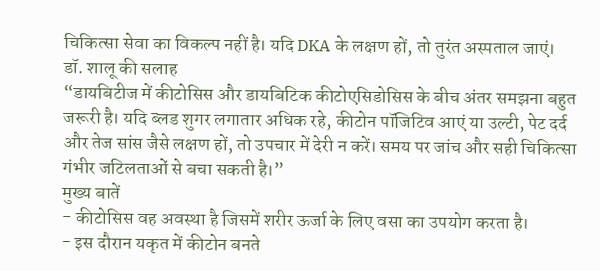चिकित्सा सेवा का विकल्प नहीं है। यदि DKA के लक्षण हों, तो तुरंत अस्पताल जाएं।
डॉ. शालू की सलाह
“डायबिटीज में कीटोसिस और डायबिटिक कीटोएसिडोसिस के बीच अंतर समझना बहुत जरूरी है। यदि ब्लड शुगर लगातार अधिक रहे, कीटोन पॉजिटिव आएं या उल्टी, पेट दर्द और तेज सांस जैसे लक्षण हों, तो उपचार में देरी न करें। समय पर जांच और सही चिकित्सा गंभीर जटिलताओं से बचा सकती है।”
मुख्य बातें
- कीटोसिस वह अवस्था है जिसमें शरीर ऊर्जा के लिए वसा का उपयोग करता है।
- इस दौरान यकृत में कीटोन बनते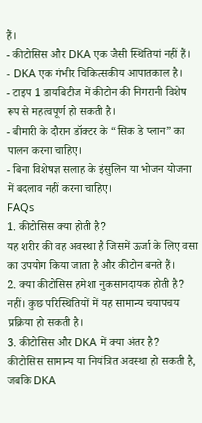हैं।
- कीटोसिस और DKA एक जैसी स्थितियां नहीं हैं।
- DKA एक गंभीर चिकित्सकीय आपातकाल है।
- टाइप 1 डायबिटीज में कीटोन की निगरानी विशेष रूप से महत्वपूर्ण हो सकती है।
- बीमारी के दौरान डॉक्टर के “सिक डे प्लान” का पालन करना चाहिए।
- बिना विशेषज्ञ सलाह के इंसुलिन या भोजन योजना में बदलाव नहीं करना चाहिए।
FAQs
1. कीटोसिस क्या होती है?
यह शरीर की वह अवस्था है जिसमें ऊर्जा के लिए वसा का उपयोग किया जाता है और कीटोन बनते हैं।
2. क्या कीटोसिस हमेशा नुकसानदायक होती है?
नहीं। कुछ परिस्थितियों में यह सामान्य चयापचय प्रक्रिया हो सकती है।
3. कीटोसिस और DKA में क्या अंतर है?
कीटोसिस सामान्य या नियंत्रित अवस्था हो सकती है, जबकि DKA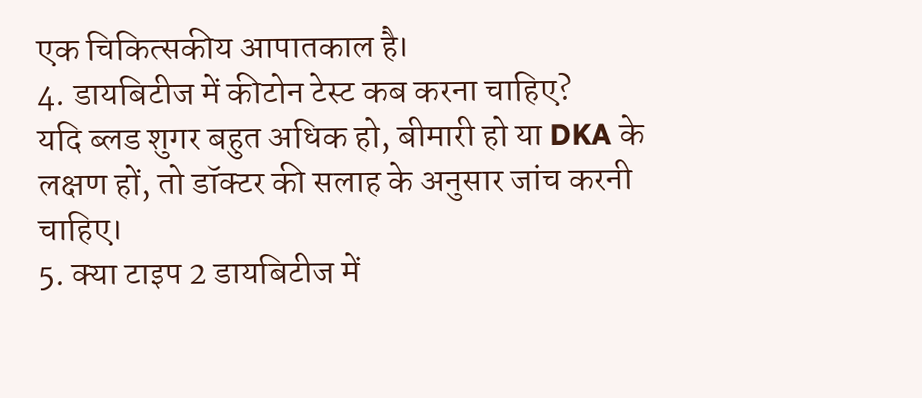एक चिकित्सकीय आपातकाल है।
4. डायबिटीज में कीटोन टेस्ट कब करना चाहिए?
यदि ब्लड शुगर बहुत अधिक हो, बीमारी हो या DKA के लक्षण हों, तो डॉक्टर की सलाह के अनुसार जांच करनी चाहिए।
5. क्या टाइप 2 डायबिटीज में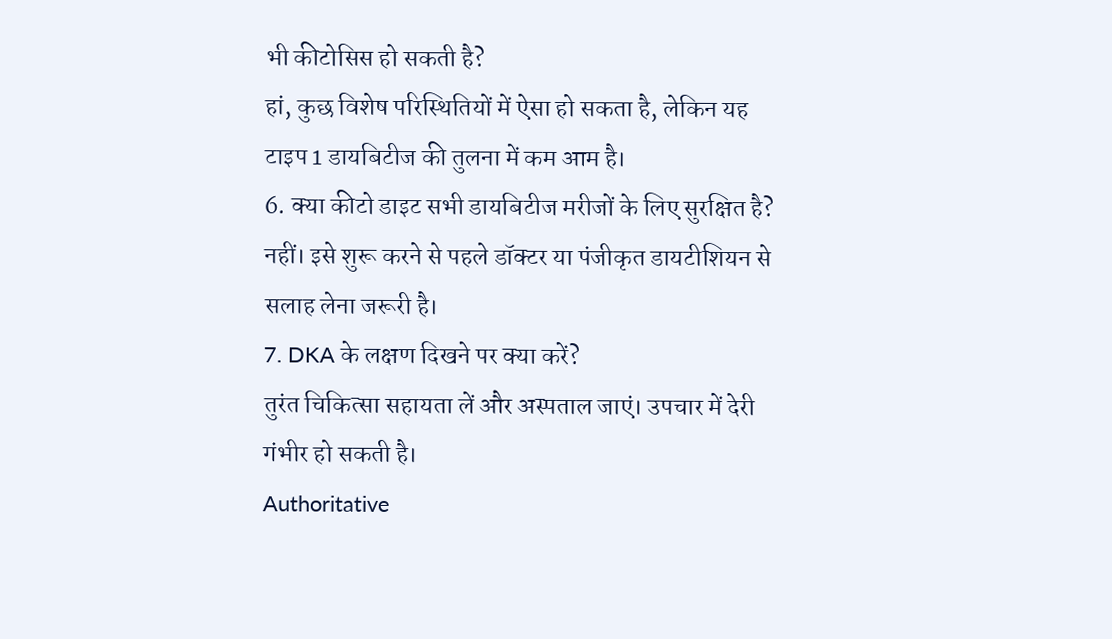भी कीटोसिस हो सकती है?
हां, कुछ विशेष परिस्थितियों में ऐसा हो सकता है, लेकिन यह टाइप 1 डायबिटीज की तुलना में कम आम है।
6. क्या कीटो डाइट सभी डायबिटीज मरीजों के लिए सुरक्षित है?
नहीं। इसे शुरू करने से पहले डॉक्टर या पंजीकृत डायटीशियन से सलाह लेना जरूरी है।
7. DKA के लक्षण दिखने पर क्या करें?
तुरंत चिकित्सा सहायता लें और अस्पताल जाएं। उपचार में देरी गंभीर हो सकती है।
Authoritative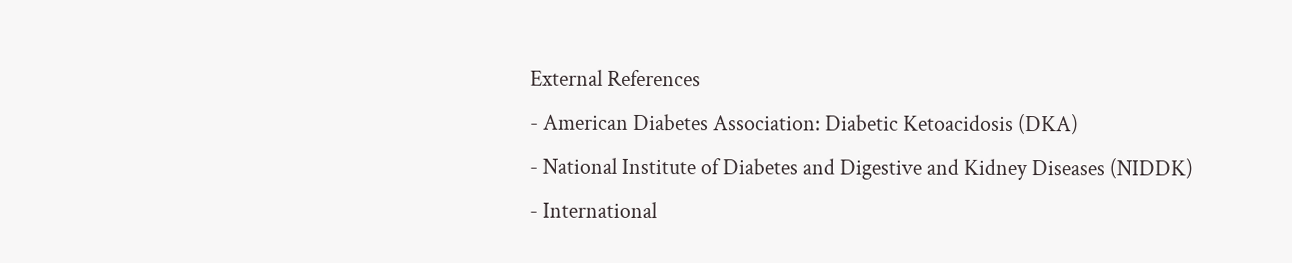External References
- American Diabetes Association: Diabetic Ketoacidosis (DKA)
- National Institute of Diabetes and Digestive and Kidney Diseases (NIDDK)
- International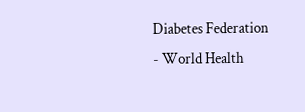Diabetes Federation
- World Health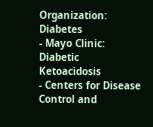Organization: Diabetes
- Mayo Clinic: Diabetic Ketoacidosis
- Centers for Disease Control and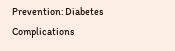Prevention: Diabetes Complications